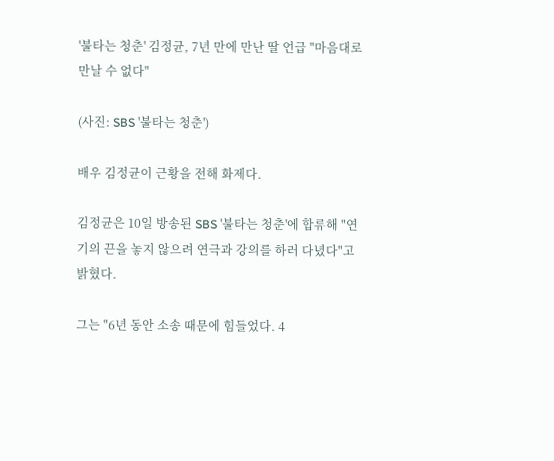'불타는 청춘' 김정균, 7년 만에 만난 딸 언급 "마음대로 만날 수 없다"

(사진: SBS '불타는 청춘')

배우 김정균이 근황을 전해 화제다.

김정균은 10일 방송된 SBS '불타는 청춘'에 합류해 "연기의 끈을 놓지 않으려 연극과 강의를 하러 다녔다"고 밝혔다.

그는 "6년 동안 소송 때문에 힘들었다. 4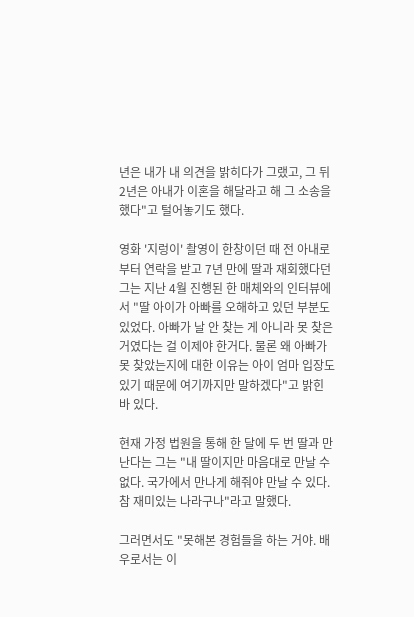년은 내가 내 의견을 밝히다가 그랬고, 그 뒤 2년은 아내가 이혼을 해달라고 해 그 소송을 했다"고 털어놓기도 했다.

영화 '지렁이' 촬영이 한창이던 때 전 아내로부터 연락을 받고 7년 만에 딸과 재회했다던 그는 지난 4월 진행된 한 매체와의 인터뷰에서 "딸 아이가 아빠를 오해하고 있던 부분도 있었다. 아빠가 날 안 찾는 게 아니라 못 찾은 거였다는 걸 이제야 한거다. 물론 왜 아빠가 못 찾았는지에 대한 이유는 아이 엄마 입장도 있기 때문에 여기까지만 말하겠다"고 밝힌 바 있다.

현재 가정 법원을 통해 한 달에 두 번 딸과 만난다는 그는 "내 딸이지만 마음대로 만날 수 없다. 국가에서 만나게 해줘야 만날 수 있다. 참 재미있는 나라구나"라고 말했다.

그러면서도 "못해본 경험들을 하는 거야. 배우로서는 이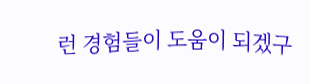런 경험들이 도움이 되겠구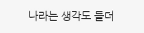나라는 생각도 들더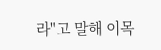라"고 말해 이목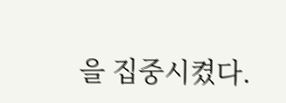을 집중시켰다.